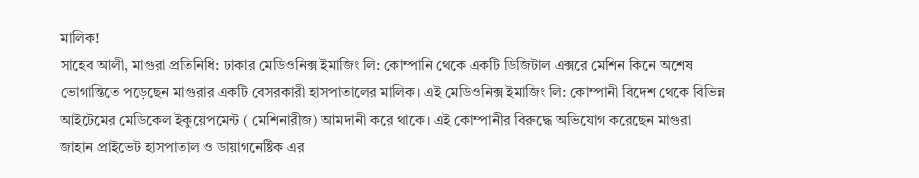মালিক!
সাহেব আলী, মাগুরা প্রতিনিধি: ঢাকার মেডিওনিক্স ইমাজিং লি: কোম্পানি থেকে একটি ডিজিটাল এক্সরে মেশিন কিনে অশেষ ভোগান্তিতে পড়েছেন মাগুরার একটি বেসরকারী হাসপাতালের মালিক। এই মেডিওনিক্স ইমাজিং লি: কোম্পানী বিদেশ থেকে বিভিন্ন আইটেমের মেডিকেল ইকুয়েপমেন্ট ( মেশিনারীজ) আমদানী করে থাকে। এই কোম্পানীর বিরুদ্ধে অভিযোগ করেছেন মাগুরা জাহান প্রাইভেট হাসপাতাল ও ডায়াগনেষ্টিক এর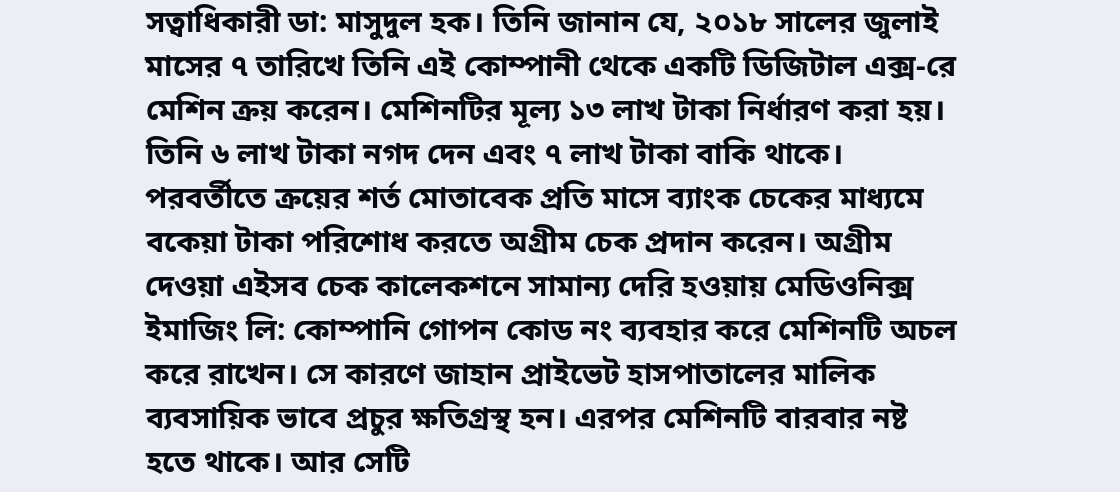সত্বাধিকারী ডা: মাসুদুল হক। তিনি জানান যে, ২০১৮ সালের জুলাই মাসের ৭ তারিখে তিনি এই কোম্পানী থেকে একটি ডিজিটাল এক্স-রে মেশিন ক্রয় করেন। মেশিনটির মূল্য ১৩ লাখ টাকা নির্ধারণ করা হয়। তিনি ৬ লাখ টাকা নগদ দেন এবং ৭ লাখ টাকা বাকি থাকে। পরবর্তীতে ক্রয়ের শর্ত মোতাবেক প্রতি মাসে ব্যাংক চেকের মাধ্যমে বকেয়া টাকা পরিশোধ করতে অগ্রীম চেক প্রদান করেন। অগ্রীম দেওয়া এইসব চেক কালেকশনে সামান্য দেরি হওয়ায় মেডিওনিক্স ইমাজিং লি: কোম্পানি গোপন কোড নং ব্যবহার করে মেশিনটি অচল করে রাখেন। সে কারণে জাহান প্রাইভেট হাসপাতালের মালিক ব্যবসায়িক ভাবে প্রচুর ক্ষতিগ্রস্থ হন। এরপর মেশিনটি বারবার নষ্ট হতে থাকে। আর সেটি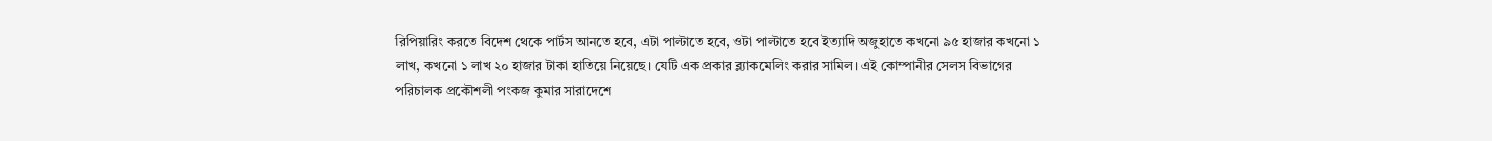রিপিয়ারিং করতে বিদেশ থেকে পার্টস আনতে হবে, এটা পাল্টাতে হবে, ওটা পাল্টাতে হবে ইত্যাদি অজুহাতে কখনো ৯৫ হাজার কখনো ১ লাখ, কখনো ১ লাখ ২০ হাজার টাকা হাতিয়ে নিয়েছে। যেটি এক প্রকার ব্ল্যাকমেলিং করার সামিল। এই কোম্পানীর সেলস বিভাগের পরিচালক প্রকৌশলী পংকজ কুমার সারাদেশে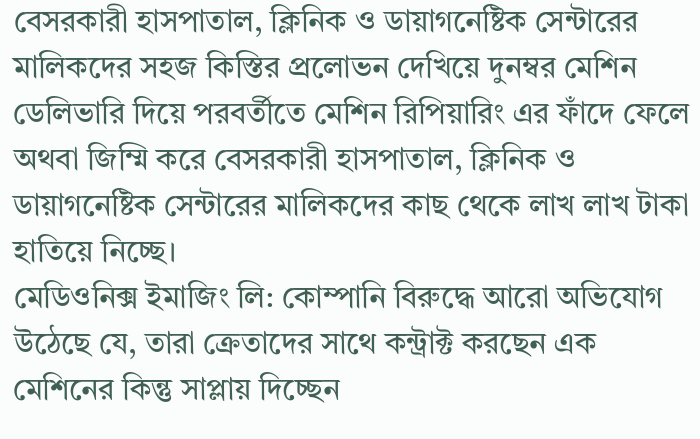বেসরকারী হাসপাতাল, ক্লিনিক ও ডায়াগনেষ্টিক সেন্টারের মালিকদের সহজ কিস্তির প্রলোভন দেখিয়ে দুনম্বর মেশিন ডেলিভারি দিয়ে পরবর্তীতে মেশিন রিপিয়ারিং এর ফাঁদে ফেলে অথবা জিম্মি করে বেসরকারী হাসপাতাল, ক্লিনিক ও ডায়াগনেষ্টিক সেন্টারের মালিকদের কাছ থেকে লাখ লাখ টাকা হাতিয়ে নিচ্ছে।
মেডিওনিক্স ইমাজিং লি: কোম্পানি বিরুদ্ধে আরো অভিযোগ উঠেছে যে, তারা ক্রেতাদের সাথে কন্ট্রাক্ট করছেন এক মেশিনের কিন্তু সাপ্লায় দিচ্ছেন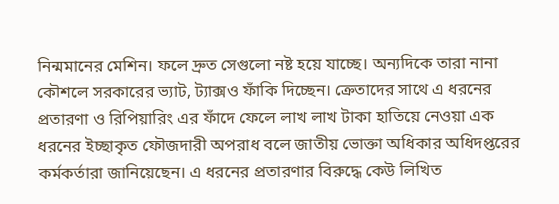নিন্মমানের মেশিন। ফলে দ্রুত সেগুলো নষ্ট হয়ে যাচ্ছে। অন্যদিকে তারা নানা কৌশলে সরকারের ভ্যাট, ট্যাক্সও ফাঁকি দিচ্ছেন। ক্রেতাদের সাথে এ ধরনের প্রতারণা ও রিপিয়ারিং এর ফাঁদে ফেলে লাখ লাখ টাকা হাতিয়ে নেওয়া এক ধরনের ইচ্ছাকৃত ফৌজদারী অপরাধ বলে জাতীয় ভোক্তা অধিকার অধিদপ্তরের কর্মকর্তারা জানিয়েছেন। এ ধরনের প্রতারণার বিরুদ্ধে কেউ লিখিত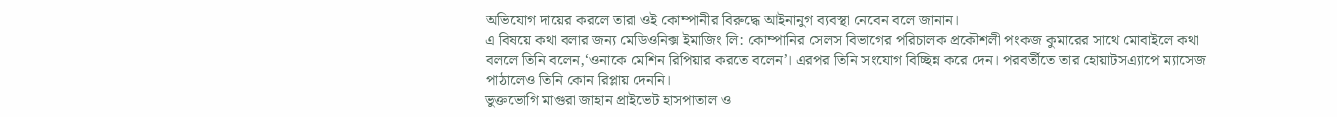অভিযোগ দায়ের করলে তারা ওই কোম্পানীর বিরুদ্ধে আইনানুগ ব্যবস্থা নেবেন বলে জানান।
এ বিষয়ে কথা বলার জন্য মেডিওনিক্স ইমাজিং লি: কোম্পানির সেলস বিভাগের পরিচালক প্রকৌশলী পংকজ কুমারের সাথে মোবাইলে কথা বললে তিনি বলেন,‘ওনাকে মেশিন রিপিয়ার করতে বলেন’। এরপর তিনি সংযোগ বিচ্ছিন্ন করে দেন। পরবর্তীতে তার হোয়াটসএ্যাপে ম্যাসেজ পাঠালেও তিনি কোন রিপ্লায় দেননি।
ভুক্তভোগি মাগুরা জাহান প্রাইভেট হাসপাতাল ও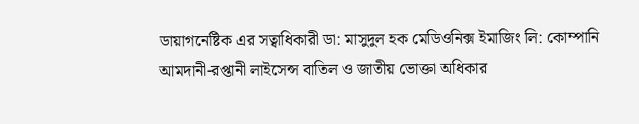ডায়াগনেষ্টিক এর সত্বাধিকারী ডা: মাসুদুল হক মেডিওনিক্স ইমাজিং লি: কোম্পানি আমদানী-রপ্তানী লাইসেন্স বাতিল ও জাতীয় ভোক্তা অধিকার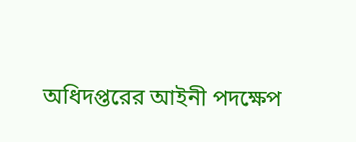অধিদপ্তরের আইনী পদক্ষেপ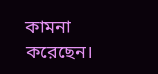কামনা করেছেন।